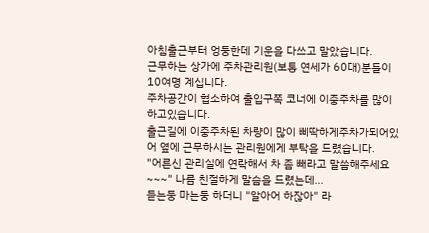아침출근부터 엉둥한데 기운을 다쓰고 말았습니다.
근무하는 상가에 주차관리원(보통 연세가 60대)분들이 10여명 계십니다.
주차공간이 협소하여 출입구쪽 코너에 이중주차를 많이 하고있습니다.
출근길에 이중주차된 차량이 많이 삐딱하게주차가되어있어 옆에 근무하시는 관리원에게 부탁을 드렸습니다.
"어른신 관리실에 연락해서 차 좀 빼라고 말씀해주세요~~~" 나름 친절하게 말슴을 드렸는데...
듣는둥 마는둥 하더니 "알아어 하잖아" 라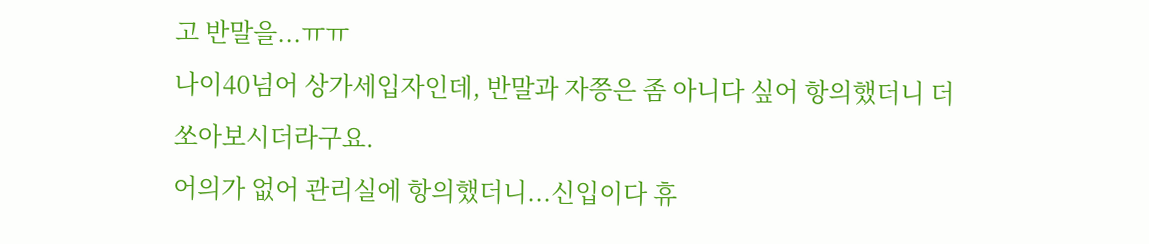고 반말을...ㅠㅠ
나이40넘어 상가세입자인데, 반말과 자쯩은 좀 아니다 싶어 항의했더니 더 쏘아보시더라구요.
어의가 없어 관리실에 항의했더니...신입이다 휴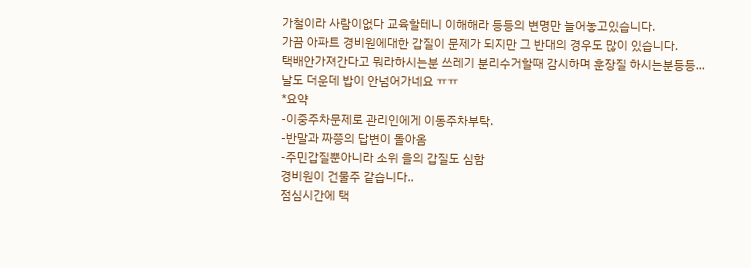가철이라 사람이없다 교육할테니 이해해라 등등의 변명만 늘어놓고있습니다.
가끔 아파트 경비원에대한 갑질이 문제가 되지만 그 반대의 경우도 많이 있습니다.
택배안가져간다고 뭐라하시는분 쓰레기 분리수거할때 감시하며 훈장질 하시는분등등...
날도 더운데 밥이 안넘어가네요 ㅠㅠ
*요약
-이중주차문제로 관리인에게 이동주차부탁.
-반말과 짜쯩의 답변이 돌아옴
-주민갑질뿐아니라 소위 을의 갑질도 심함
경비원이 건물주 같습니다..
점심시간에 택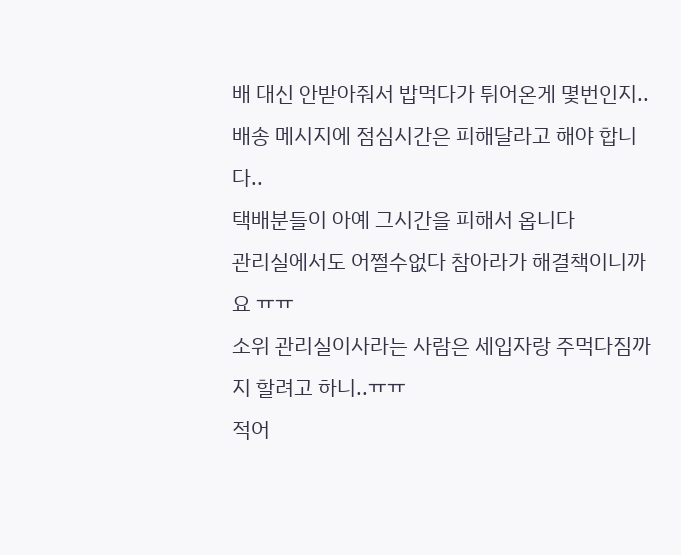배 대신 안받아줘서 밥먹다가 튀어온게 몇번인지..
배송 메시지에 점심시간은 피해달라고 해야 합니다..
택배분들이 아예 그시간을 피해서 옵니다
관리실에서도 어쩔수없다 참아라가 해결책이니까요 ㅠㅠ
소위 관리실이사라는 사람은 세입자랑 주먹다짐까지 할려고 하니..ㅠㅠ
적어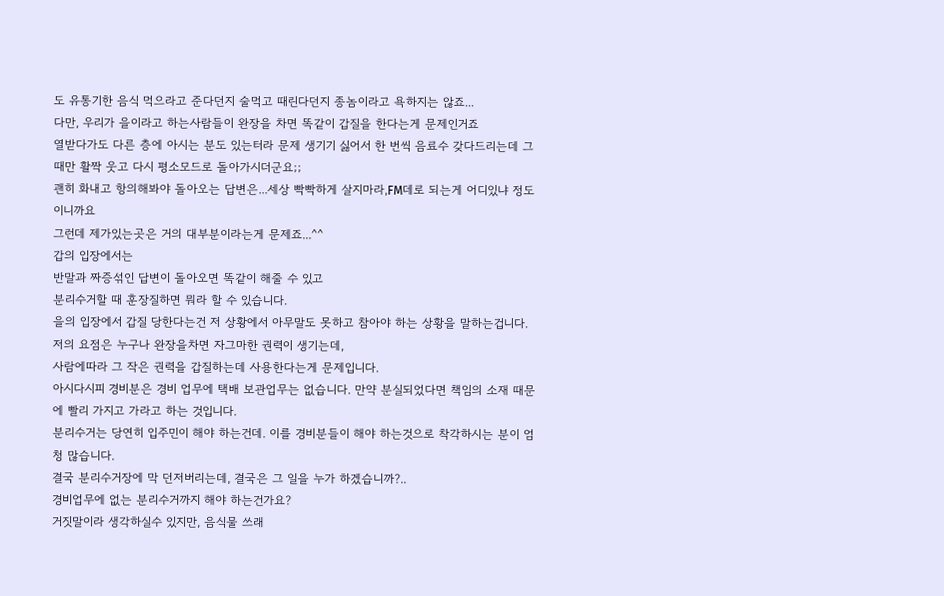도 유통기한 음식 먹으라고 준다던지 술먹고 때린다던지 종놈이라고 욕하지는 않죠...
다만, 우리가 을이라고 하는사람들이 완장을 차면 똑같이 갑질을 한다는게 문제인거죠
열받다가도 다른 층에 아시는 분도 있는터라 문제 생기기 싫어서 한 번씩 음료수 갖다드리는데 그때만 활짝 웃고 다시 평소모드로 돌아가시더군요;;
괜히 화내고 항의해봐야 돌아오는 답변은...세상 빡빡하게 살지마라,FM데로 되는게 어디있냐 정도 이니까요
그런데 제가있는곳은 거의 대부분이라는게 문제죠...^^
갑의 입장에서는
반말과 짜증섞인 답변이 돌아오면 똑같이 해줄 수 있고
분리수거할 때 훈장질하면 뭐라 할 수 있습니다.
을의 입장에서 갑질 당한다는건 저 상황에서 아무말도 못하고 참아야 하는 상황을 말하는겁니다.
저의 요점은 누구나 완장을차면 자그마한 권력이 생기는데,
사람에따라 그 작은 권력을 갑질하는데 사용한다는게 문제입니다.
아시다시피 경비분은 경비 업무에 택배 보관업무는 없습니다. 만약 분실되었다면 책임의 소재 때문에 빨리 가지고 가라고 하는 것입니다.
분리수거는 당연히 입주민이 해야 하는건데. 이를 경비분들이 해야 하는것으로 착각하시는 분이 엄청 많습니다.
결국 분리수거장에 막 던저버리는데, 결국은 그 일을 누가 하겠습니까?..
경비업무에 없는 분리수거까지 해야 하는건가요?
거짓말이라 생각하실수 있지만, 음식물 쓰래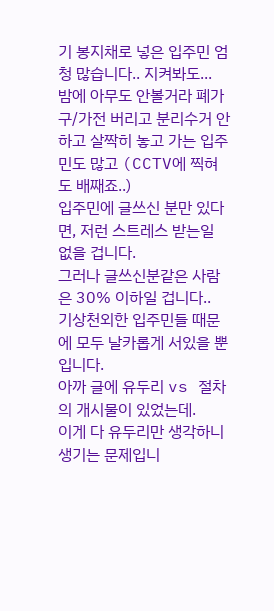기 봉지채로 넣은 입주민 엄청 많습니다.. 지켜봐도...
밤에 아무도 안볼거라 폐가구/가전 버리고 분리수거 안하고 살짝히 놓고 가는 입주민도 많고 (CCTV에 찍혀도 배째죠..)
입주민에 글쓰신 분만 있다면, 저런 스트레스 받는일 없을 겁니다.
그러나 글쓰신분같은 사람은 30% 이하일 겁니다..
기상천외한 입주민들 때문에 모두 날카롭게 서있을 뿐입니다.
아까 글에 유두리 vs 절차 의 개시물이 있었는데.
이게 다 유두리만 생각하니 생기는 문제입니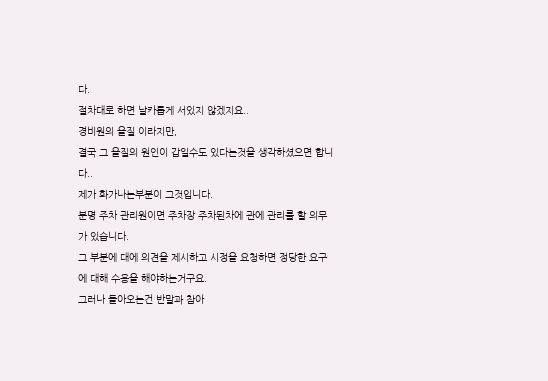다.
절차대로 하면 날카롭게 서있지 않겠지요..
경비원의 을질 이라지만,
결국 그 을질의 원인이 갑일수도 있다는것을 생각하셨으면 합니다..
제가 화가나는부분이 그것입니다.
분명 주차 관리원이면 주차장 주차된차에 관에 관리를 할 의무가 있습니다.
그 부분에 대에 의견을 제시하고 시정을 요청하면 정당한 요구에 대해 수용을 해야하는거구요.
그러나 돌아오는건 반말과 참아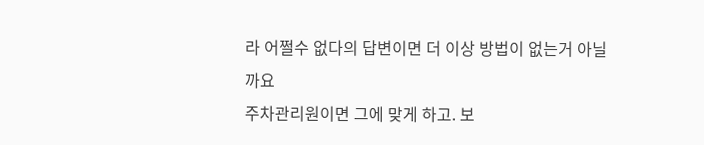라 어쩔수 없다의 답변이면 더 이상 방법이 없는거 아닐까요
주차관리원이면 그에 맞게 하고. 보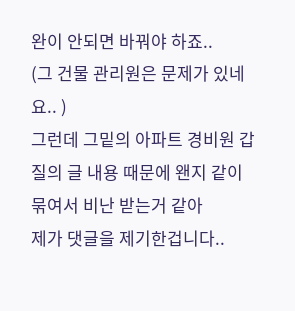완이 안되면 바꿔야 하죠..
(그 건물 관리원은 문제가 있네요.. )
그런데 그밑의 아파트 경비원 갑질의 글 내용 때문에 왠지 같이 묶여서 비난 받는거 같아
제가 댓글을 제기한겁니다..